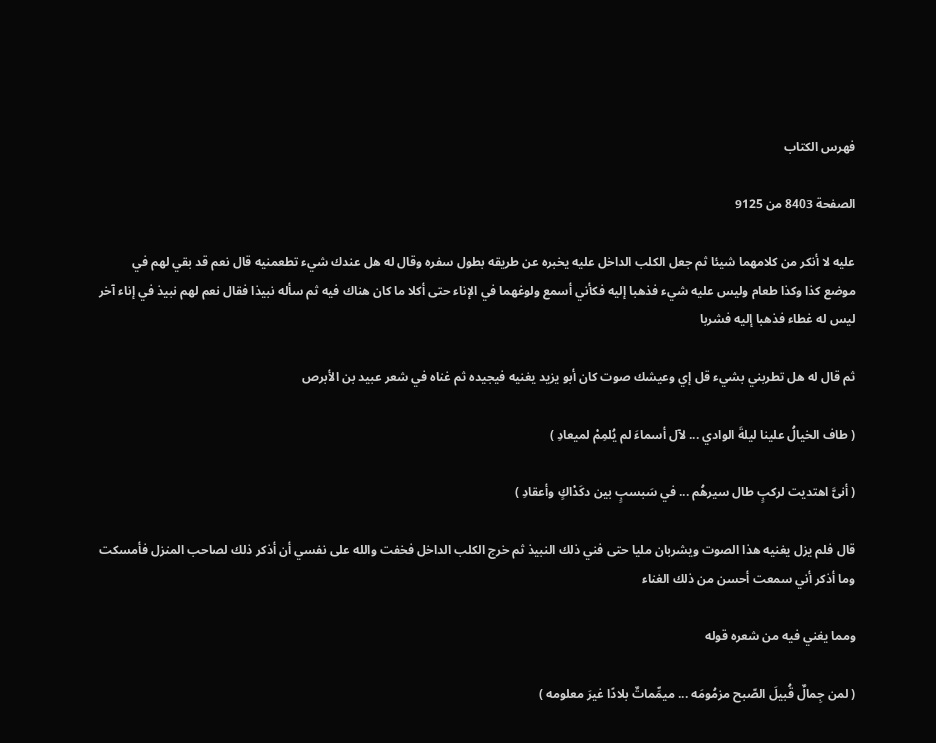فهرس الكتاب

الصفحة 8403 من 9125

عليه لا أنكر من كلامهما شيئا ثم جعل الكلب الداخل عليه يخبره عن طريقه بطول سفره وقال له هل عندك شيء تطعمنيه قال نعم قد بقي لهم في موضع كذا وكذا طعام وليس عليه شيء فذهبا إليه فكأني أسمع ولوغهما في الإناء حتى أكلا ما كان هناك فيه ثم سأله نبيذا فقال نعم لهم نبيذ في إناء آخر ليس له غطاء فذهبا إليه فشربا

ثم قال له هل تطربني بشيء قل إي وعيشك صوت كان أبو يزيد يغنيه فيجيده ثم غناه في شعر عبيد بن الأبرص

( طاف الخيالُ علينا ليلةَ الوادي ... لآل أسماءَ لم يُلمِمْ لميعادِ )

( أنىَّ اهتديت لركبٍ طال سيرهُم ... في سَبسبٍ بين دكَدْاكٍ وأعقادِ )

قال فلم يزل يغنيه هذا الصوت ويشربان مليا حتى فني ذلك النبيذ ثم خرج الكلب الداخل فخفت والله على نفسي أن أذكر ذلك لصاحب المنزل فأمسكت وما أذكر أني سمعت أحسن من ذلك الغناء

ومما يغني فيه من شعره قوله

( لمن جِمالٌ قُبيلَ الصّبح مزمُومَه ... ميمِّماتٌ بلادًا غيرَ معلومه )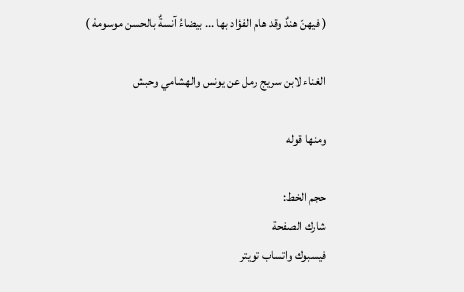( فيهنّ هندٌ وقد هام الفؤاد بها ... بيضاءُ آنسةٌ بالحسن موسومهْ )

الغناء لابن سريج رمل عن يونس والهشامي وحبش

ومنها قوله

حجم الخط:
شارك الصفحة
فيسبوك واتساب تويتر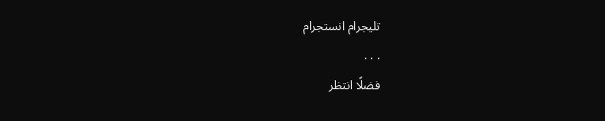تليجرام انستجرام
. . .
فضلًا انتظر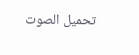تحميل الصوت